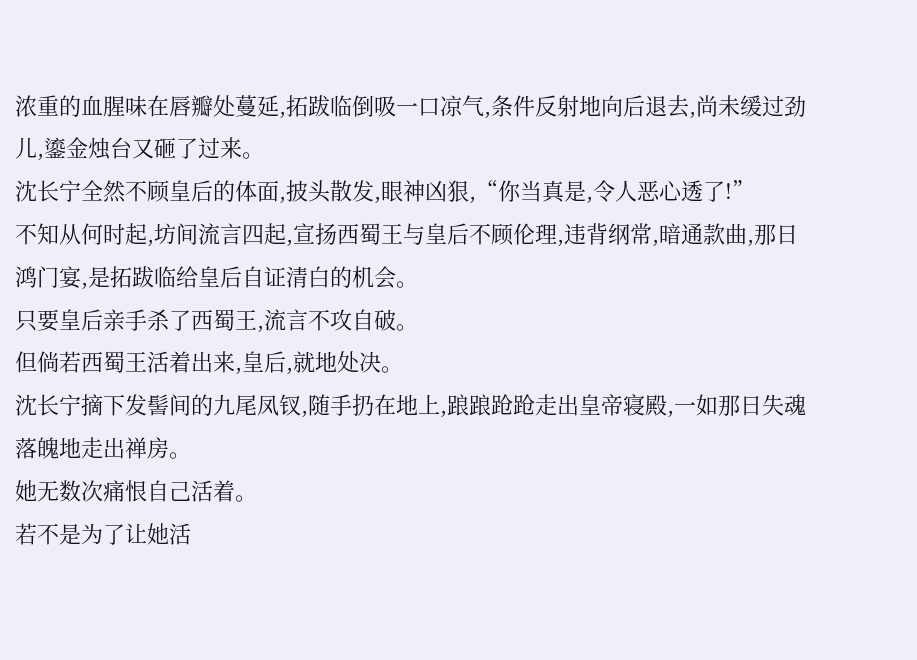浓重的血腥味在唇瓣处蔓延,拓跋临倒吸一口凉气,条件反射地向后退去,尚未缓过劲儿,鎏金烛台又砸了过来。
沈长宁全然不顾皇后的体面,披头散发,眼神凶狠,“你当真是,令人恶心透了!”
不知从何时起,坊间流言四起,宣扬西蜀王与皇后不顾伦理,违背纲常,暗通款曲,那日鸿门宴,是拓跋临给皇后自证清白的机会。
只要皇后亲手杀了西蜀王,流言不攻自破。
但倘若西蜀王活着出来,皇后,就地处决。
沈长宁摘下发髻间的九尾凤钗,随手扔在地上,踉踉跄跄走出皇帝寝殿,一如那日失魂落魄地走出禅房。
她无数次痛恨自己活着。
若不是为了让她活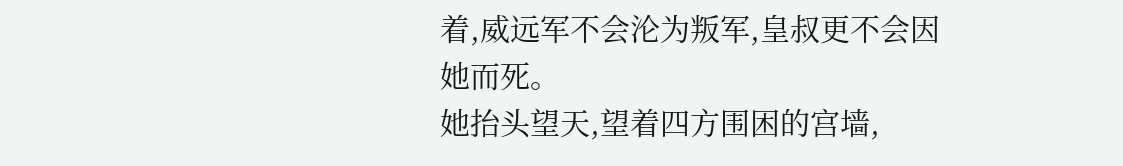着,威远军不会沦为叛军,皇叔更不会因她而死。
她抬头望天,望着四方围困的宫墙,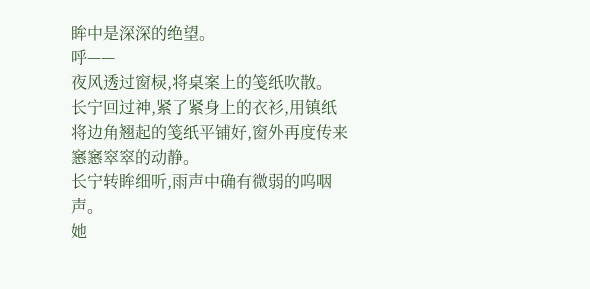眸中是深深的绝望。
呼——
夜风透过窗棂,将桌案上的笺纸吹散。
长宁回过神,紧了紧身上的衣衫,用镇纸将边角翘起的笺纸平铺好,窗外再度传来窸窸窣窣的动静。
长宁转眸细听,雨声中确有微弱的呜咽声。
她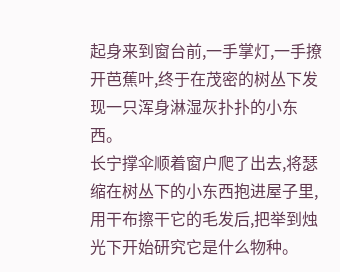起身来到窗台前,一手掌灯,一手撩开芭蕉叶,终于在茂密的树丛下发现一只浑身淋湿灰扑扑的小东西。
长宁撑伞顺着窗户爬了出去,将瑟缩在树丛下的小东西抱进屋子里,用干布擦干它的毛发后,把举到烛光下开始研究它是什么物种。